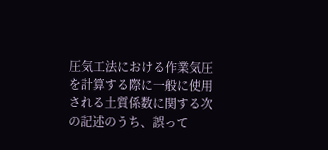圧気工法における作業気圧を計算する際に一般に使用される土質係数に関する次の記述のうち、誤って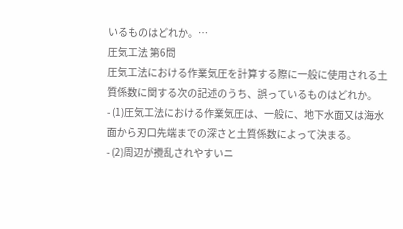いるものはどれか。…
圧気工法 第6問
圧気工法における作業気圧を計算する際に一般に使用される土質係数に関する次の記述のうち、誤っているものはどれか。
- (1)圧気工法における作業気圧は、一般に、地下水面又は海水面から刃口先端までの深さと土質係数によって決まる。
- (2)周辺が攪乱されやすいニ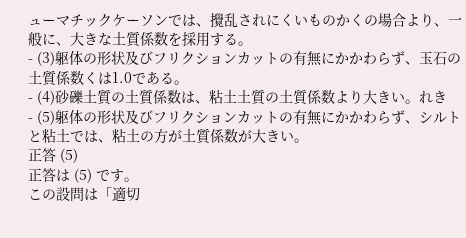ューマチックケーソンでは、攪乱されにくいものかくの場合より、一般に、大きな土質係数を採用する。
- (3)躯体の形状及びフリクションカットの有無にかかわらず、玉石の土質係数くは1.0である。
- (4)砂礫土質の土質係数は、粘土土質の土質係数より大きい。れき
- (5)躯体の形状及びフリクションカットの有無にかかわらず、シルトと粘土では、粘土の方が土質係数が大きい。
正答 (5)
正答は (5) です。
この設問は「適切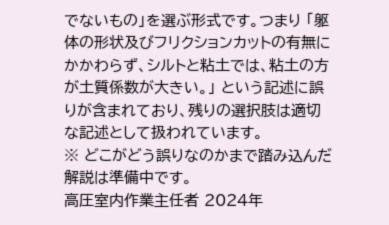でないもの」を選ぶ形式です。つまり 「躯体の形状及びフリクションカットの有無にかかわらず、シルトと粘土では、粘土の方が土質係数が大きい。」 という記述に誤りが含まれており、残りの選択肢は適切な記述として扱われています。
※ どこがどう誤りなのかまで踏み込んだ解説は準備中です。
高圧室内作業主任者 2024年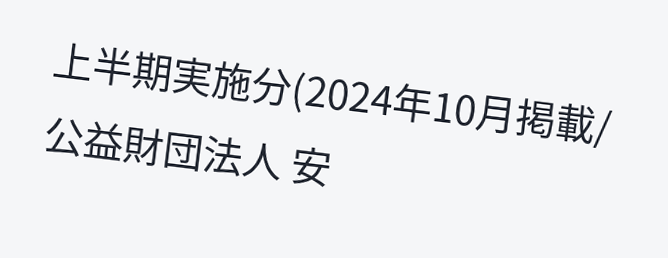上半期実施分(2024年10月掲載/公益財団法人 安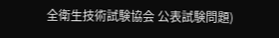全衛生技術試験協会 公表試験問題)